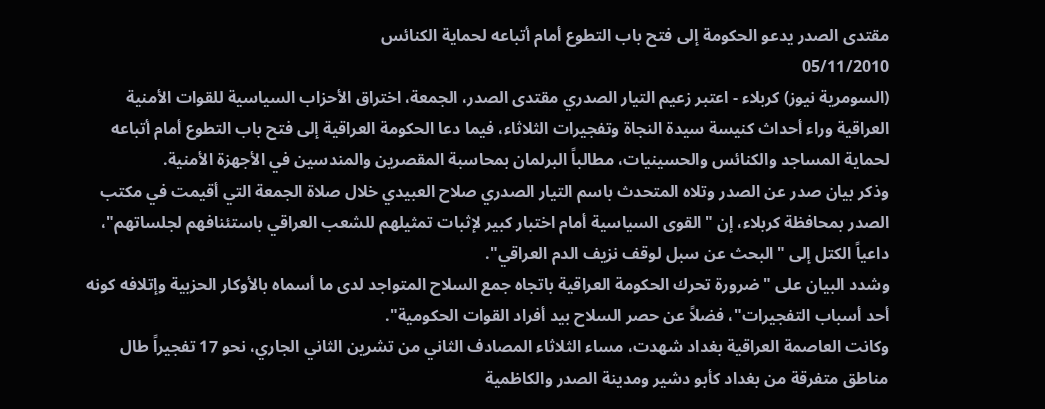مقتدى الصدر يدعو الحكومة إلى فتح باب التطوع أمام أتباعه لحماية الكنائس
05/11/2010
(السومرية نيوز) كربلاء - اعتبر زعيم التيار الصدري مقتدى الصدر، الجمعة، اختراق الأحزاب السياسية للقوات الأمنية العراقية وراء أحداث كنيسة سيدة النجاة وتفجيرات الثلاثاء، فيما دعا الحكومة العراقية إلى فتح باب التطوع أمام أتباعه لحماية المساجد والكنائس والحسينيات، مطالباً البرلمان بمحاسبة المقصرين والمندسين في الأجهزة الأمنية.
وذكر بيان صدر عن الصدر وتلاه المتحدث باسم التيار الصدري صلاح العبيدي خلال صلاة الجمعة التي أقيمت في مكتب الصدر بمحافظة كربلاء، إن "القوى السياسية أمام اختبار كبير لإثبات تمثيلهم للشعب العراقي باستئنافهم لجلساتهم"، داعياً الكتل إلى "البحث عن سبل لوقف نزيف الدم العراقي".
وشدد البيان على "ضرورة تحرك الحكومة العراقية باتجاه جمع السلاح المتواجد لدى ما أسماه بالأوكار الحزبية وإتلافه كونه أحد أسباب التفجيرات"، فضلاً عن حصر السلاح بيد أفراد القوات الحكومية".
وكانت العاصمة العراقية بغداد شهدت، مساء الثلاثاء المصادف الثاني من تشرين الثاني الجاري، نحو 17 تفجيراً طال مناطق متفرقة من بغداد كأبو دشير ومدينة الصدر والكاظمية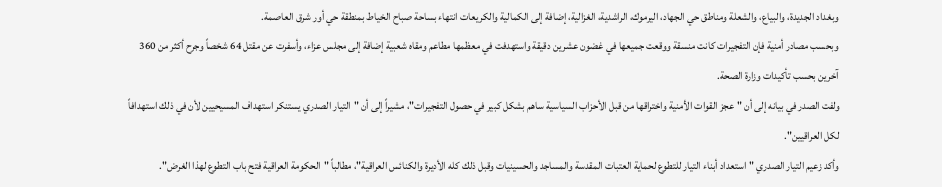وبغداد الجديدة، والبياع، والشعلة ومناطق حي الجهاد، اليرموك، الراشدية، الغزالية، إضافة إلى الكمالية والكريعات انتهاء بساحة صباح الخياط بمنطقة حي أور شرق العاصمة.
وبحسب مصادر أمنية فإن التفجيرات كانت منسقة ووقعت جميعها في غضون عشرين دقيقة واستهدفت في معظمها مطاعم ومقاه شعبية إضافة إلى مجلس عزاء، وأسفرت عن مقتل 64 شخصاً وجرح أكثر من 360 آخرين بحسب تأكيدات وزارة الصحة.
ولفت الصدر في بيانه إلى أن "عجز القوات الأمنية واختراقها من قبل الأحزاب السياسية ساهم بشكل كبير في حصول التفجيرات"، مشيراً إلى أن "التيار الصدري يستنكر استهداف المسيحيين لأن في ذلك استهدافاً لكل العراقيين".
وأكد زعيم التيار الصدري "استعداد أبناء التيار للتطوع لحماية العتبات المقدسة والمساجد والحسينيات وقبل ذلك كله الأديرة والكنائس العراقية"، مطالباً "الحكومة العراقية فتح باب التطوع لهذا الغرض".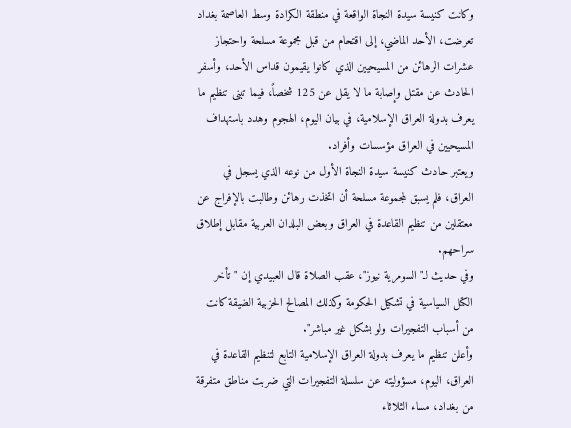وكانت كنيسة سيدة النجاة الواقعة في منطقة الكرادة وسط العاصمة بغداد تعرضت، الأحد الماضي، إلى اقتحام من قبل مجموعة مسلحة واحتجاز عشرات الرهائن من المسيحيين الذي كانوا يقيمون قداس الأحد، وأسفر الحادث عن مقتل وإصابة ما لا يقل عن 125 شخصاً، فيما تبنى تنظيم ما يعرف بدولة العراق الإسلامية، في بيان اليوم، الهجوم وهدد باستهداف المسيحيين في العراق مؤسسات وأفراد.
ويعتبر حادث كنيسة سيدة النجاة الأول من نوعه الذي يسجل في العراق، فلم يسبق لمجموعة مسلحة أن اتخذت رهائن وطالبت بالإفراج عن معتقلين من تنظيم القاعدة في العراق وبعض البلدان العربية مقابل إطلاق سراحهم.
وفي حديث لـ"السومرية نيوز"، عقب الصلاة قال العبيدي إن "تأخر الكتل السياسية في تشكيل الحكومة وكذلك المصالح الحزبية الضيقة كانت من أسباب التفجيرات ولو بشكل غير مباشر".
وأعلن تنظيم ما يعرف بدولة العراق الإسلامية التابع لتنظيم القاعدة في العراق، اليوم، مسؤوليته عن سلسلة التفجيرات التي ضربت مناطق متفرقة من بغداد، مساء الثلاثاء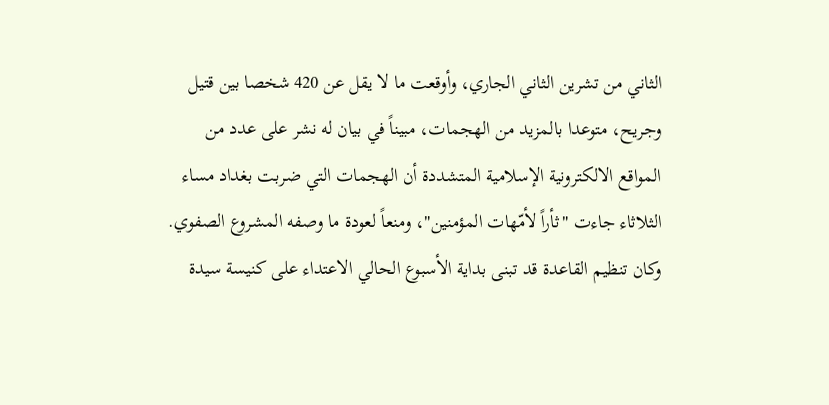الثاني من تشرين الثاني الجاري، وأوقعت ما لا يقل عن 420 شخصا بين قتيل وجريح، متوعدا بالمزيد من الهجمات، مبيناً في بيان له نشر على عدد من المواقع الالكترونية الإسلامية المتشددة أن الهجمات التي ضربت بغداد مساء الثلاثاء جاءت "ثأراً لأمّهات المؤمنين"، ومنعاً لعودة ما وصفه المشروع الصفوي.
وكان تنظيم القاعدة قد تبنى بداية الأسبوع الحالي الاعتداء على كنيسة سيدة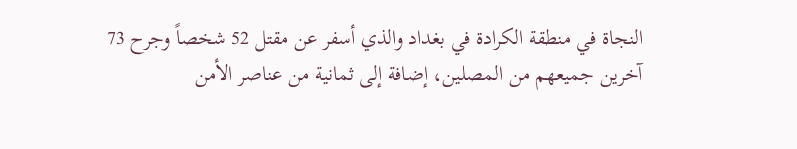النجاة في منطقة الكرادة في بغداد والذي أسفر عن مقتل 52 شخصاً وجرح 73 آخرين جميعهم من المصلين، إضافة إلى ثمانية من عناصر الأمن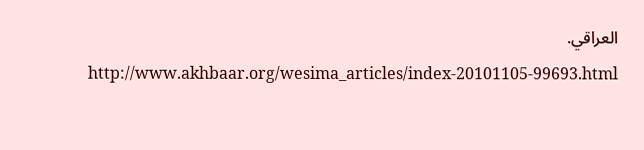العراقي.
http://www.akhbaar.org/wesima_articles/index-20101105-99693.html